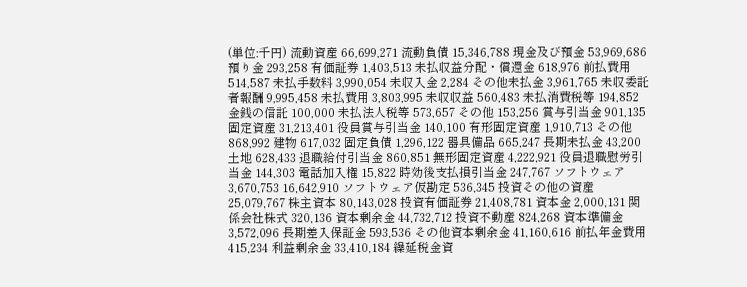(単位:千円) 流動資産 66,699,271 流動負債 15,346,788 現金及び預金 53,969,686 預り金 293,258 有価証券 1,403,513 未払収益分配・償還金 618,976 前払費用 514,587 未払手数料 3,990,054 未収入金 2,284 その他未払金 3,961,765 未収委託者報酬 9,995,458 未払費用 3,803,995 未収収益 560,483 未払消費税等 194,852 金銭の信託 100,000 未払法人税等 573,657 その他 153,256 賞与引当金 901,135 固定資産 31,213,401 役員賞与引当金 140,100 有形固定資産 1,910,713 その他 868,992 建物 617,032 固定負債 1,296,122 器具備品 665,247 長期未払金 43,200 土地 628,433 退職給付引当金 860,851 無形固定資産 4,222,921 役員退職慰労引当金 144,303 電話加入権 15,822 時効後支払損引当金 247,767 ソフトウェア 3,670,753 16,642,910 ソフトウェア仮勘定 536,345 投資その他の資産 25,079,767 株主資本 80,143,028 投資有価証券 21,408,781 資本金 2,000,131 関係会社株式 320,136 資本剰余金 44,732,712 投資不動産 824,268 資本準備金 3,572,096 長期差入保証金 593,536 その他資本剰余金 41,160,616 前払年金費用 415,234 利益剰余金 33,410,184 繰延税金資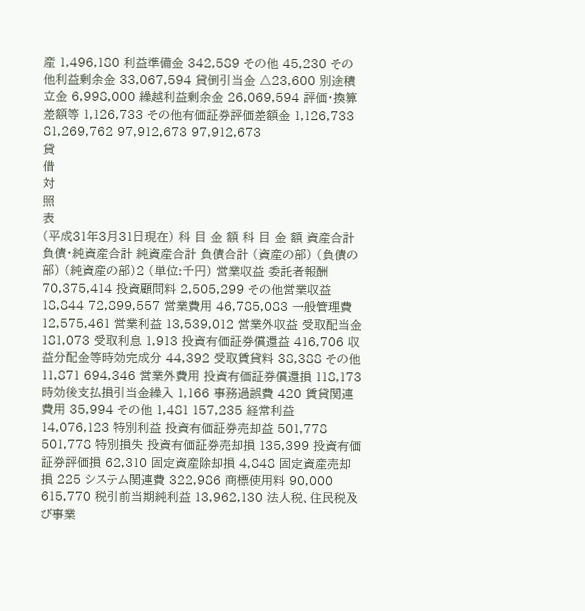産 1,496,180 利益準備金 342,589 その他 45,230 その他利益剰余金 33,067,594 貸倒引当金 △23,600 別途積立金 6,998,000 繰越利益剰余金 26,069,594 評価・換算差額等 1,126,733 その他有価証券評価差額金 1,126,733 81,269,762 97,912,673 97,912,673
貸
借
対
照
表
(平成31年3月31日現在) 科 目 金 額 科 目 金 額 資産合計 負債・純資産合計 純資産合計 負債合計 (資産の部) (負債の部) (純資産の部)2 (単位:千円) 営業収益 委託者報酬 70,375,414 投資顧問料 2,505,299 その他営業収益 18,844 72,899,557 営業費用 46,785,083 一般管理費 12,575,461 営業利益 13,539,012 営業外収益 受取配当金 181,073 受取利息 1,913 投資有価証券償還益 416,706 収益分配金等時効完成分 44,392 受取賃貸料 38,388 その他 11,871 694,346 営業外費用 投資有価証券償還損 118,173 時効後支払損引当金繰入 1,166 事務過誤費 420 賃貸関連費用 35,994 その他 1,481 157,235 経常利益 14,076,123 特別利益 投資有価証券売却益 501,778 501,778 特別損失 投資有価証券売却損 135,399 投資有価証券評価損 62,310 固定資産除却損 4,848 固定資産売却損 225 システム関連費 322,986 商標使用料 90,000 615,770 税引前当期純利益 13,962,130 法人税、住民税及び事業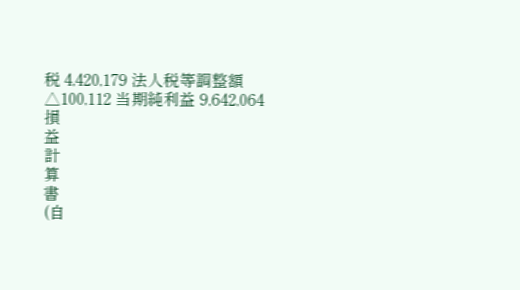税 4,420,179 法人税等調整額 △100,112 当期純利益 9,642,064
損
益
計
算
書
(自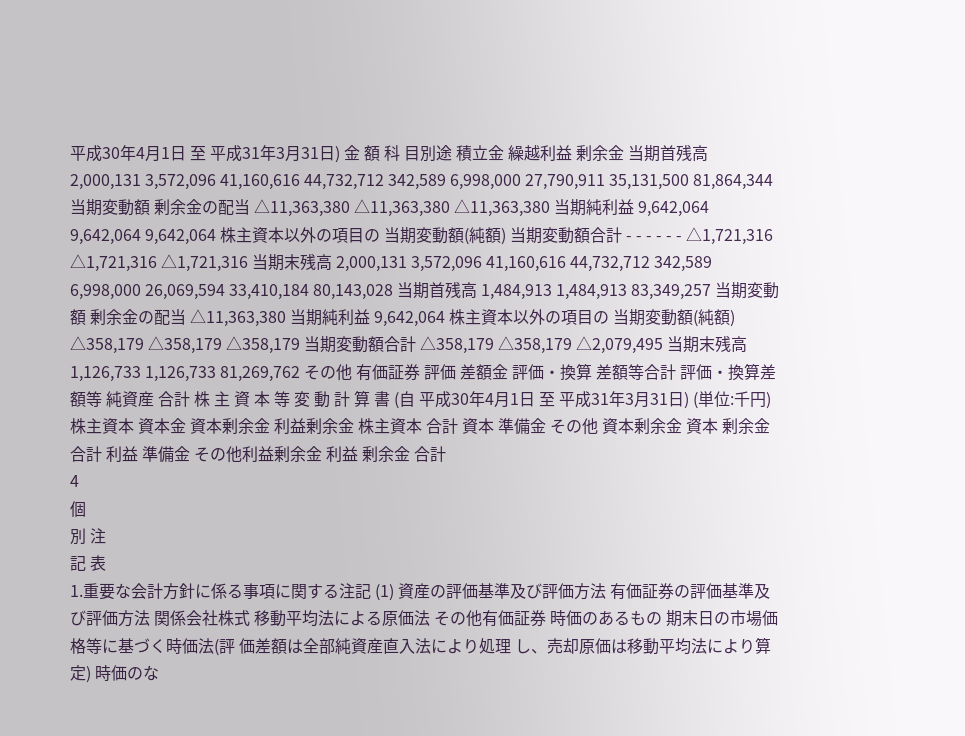平成30年4月1日 至 平成31年3月31日) 金 額 科 目別途 積立金 繰越利益 剰余金 当期首残高 2,000,131 3,572,096 41,160,616 44,732,712 342,589 6,998,000 27,790,911 35,131,500 81,864,344 当期変動額 剰余金の配当 △11,363,380 △11,363,380 △11,363,380 当期純利益 9,642,064 9,642,064 9,642,064 株主資本以外の項目の 当期変動額(純額) 当期変動額合計 - - - - - - △1,721,316 △1,721,316 △1,721,316 当期末残高 2,000,131 3,572,096 41,160,616 44,732,712 342,589 6,998,000 26,069,594 33,410,184 80,143,028 当期首残高 1,484,913 1,484,913 83,349,257 当期変動額 剰余金の配当 △11,363,380 当期純利益 9,642,064 株主資本以外の項目の 当期変動額(純額) △358,179 △358,179 △358,179 当期変動額合計 △358,179 △358,179 △2,079,495 当期末残高 1,126,733 1,126,733 81,269,762 その他 有価証券 評価 差額金 評価・換算 差額等合計 評価・換算差額等 純資産 合計 株 主 資 本 等 変 動 計 算 書 (自 平成30年4月1日 至 平成31年3月31日) (単位:千円) 株主資本 資本金 資本剰余金 利益剰余金 株主資本 合計 資本 準備金 その他 資本剰余金 資本 剰余金 合計 利益 準備金 その他利益剰余金 利益 剰余金 合計
4
個
別 注
記 表
1.重要な会計方針に係る事項に関する注記 (1) 資産の評価基準及び評価方法 有価証券の評価基準及び評価方法 関係会社株式 移動平均法による原価法 その他有価証券 時価のあるもの 期末日の市場価格等に基づく時価法(評 価差額は全部純資産直入法により処理 し、売却原価は移動平均法により算定) 時価のな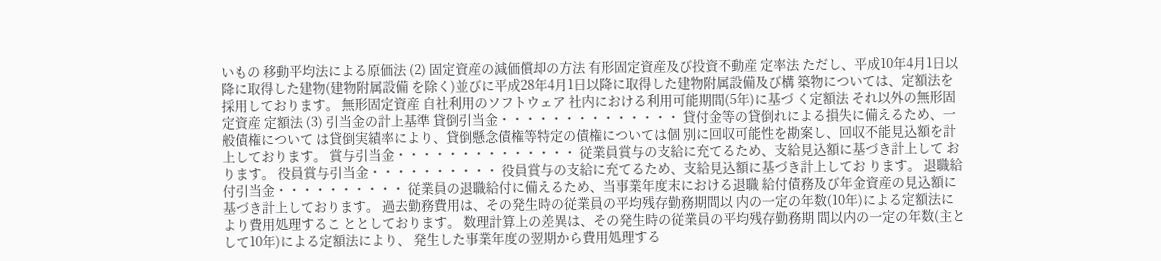いもの 移動平均法による原価法 (2) 固定資産の減価償却の方法 有形固定資産及び投資不動産 定率法 ただし、平成10年4月1日以降に取得した建物(建物附属設備 を除く)並びに平成28年4月1日以降に取得した建物附属設備及び構 築物については、定額法を採用しております。 無形固定資産 自社利用のソフトウェア 社内における利用可能期間(5年)に基づ く定額法 それ以外の無形固定資産 定額法 (3) 引当金の計上基準 貸倒引当金・・・・・・・・・・・・・・ 貸付金等の貸倒れによる損失に備えるため、一般債権について は貸倒実績率により、貸倒懸念債権等特定の債権については個 別に回収可能性を勘案し、回収不能見込額を計上しております。 賞与引当金・・・・・・・・・・・・・・ 従業員賞与の支給に充てるため、支給見込額に基づき計上して おります。 役員賞与引当金・・・・・・・・・・ 役員賞与の支給に充てるため、支給見込額に基づき計上してお ります。 退職給付引当金・・・・・・・・・・ 従業員の退職給付に備えるため、当事業年度末における退職 給付債務及び年金資産の見込額に基づき計上しております。 過去勤務費用は、その発生時の従業員の平均残存勤務期間以 内の一定の年数(10年)による定額法により費用処理するこ ととしております。 数理計算上の差異は、その発生時の従業員の平均残存勤務期 間以内の一定の年数(主として10年)による定額法により、 発生した事業年度の翌期から費用処理する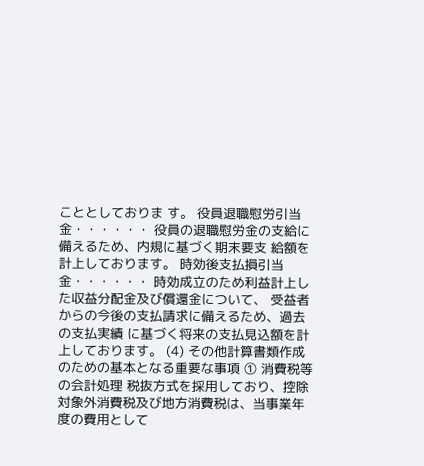こととしておりま す。 役員退職慰労引当金・・・・・・ 役員の退職慰労金の支給に備えるため、内規に基づく期末要支 給額を計上しております。 時効後支払損引当金・・・・・・ 時効成立のため利益計上した収益分配金及び償還金について、 受益者からの今後の支払請求に備えるため、過去の支払実績 に基づく将来の支払見込額を計上しております。 (4) その他計算書類作成のための基本となる重要な事項 ① 消費税等の会計処理 税抜方式を採用しており、控除対象外消費税及び地方消費税は、当事業年度の費用として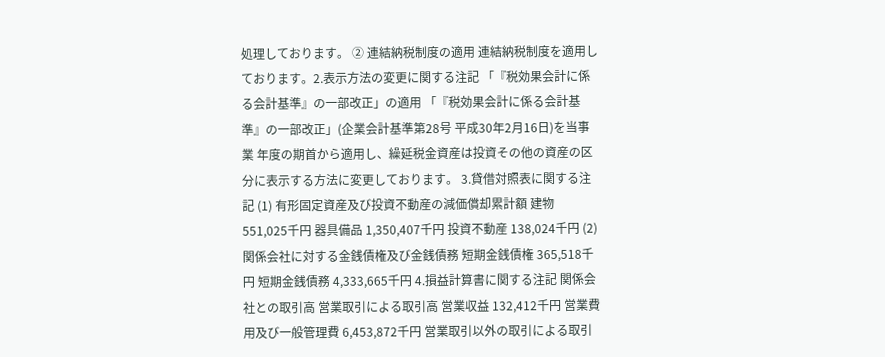処理しております。 ② 連結納税制度の適用 連結納税制度を適用しております。2.表示方法の変更に関する注記 「『税効果会計に係る会計基準』の一部改正」の適用 「『税効果会計に係る会計基準』の一部改正」(企業会計基準第28号 平成30年2月16日)を当事業 年度の期首から適用し、繰延税金資産は投資その他の資産の区分に表示する方法に変更しております。 3.貸借対照表に関する注記 (1) 有形固定資産及び投資不動産の減価償却累計額 建物 551,025千円 器具備品 1,350,407千円 投資不動産 138,024千円 (2) 関係会社に対する金銭債権及び金銭債務 短期金銭債権 365,518千円 短期金銭債務 4,333,665千円 4.損益計算書に関する注記 関係会社との取引高 営業取引による取引高 営業収益 132,412千円 営業費用及び一般管理費 6,453,872千円 営業取引以外の取引による取引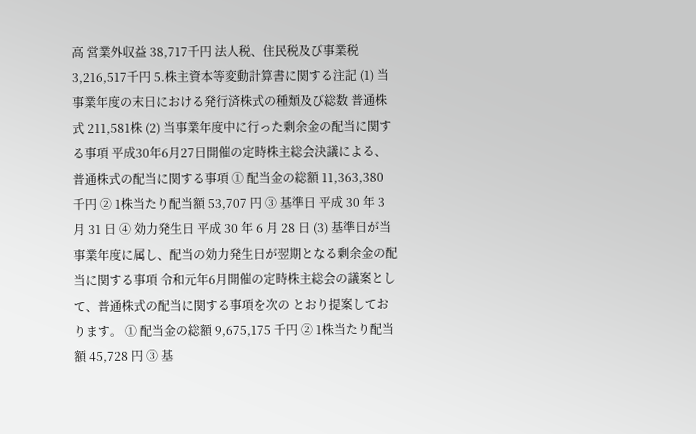高 営業外収益 38,717千円 法人税、住民税及び事業税 3,216,517千円 5.株主資本等変動計算書に関する注記 (1) 当事業年度の末日における発行済株式の種類及び総数 普通株式 211,581株 (2) 当事業年度中に行った剰余金の配当に関する事項 平成30年6月27日開催の定時株主総会決議による、普通株式の配当に関する事項 ① 配当金の総額 11,363,380 千円 ② 1株当たり配当額 53,707 円 ③ 基準日 平成 30 年 3 月 31 日 ④ 効力発生日 平成 30 年 6 月 28 日 (3) 基準日が当事業年度に属し、配当の効力発生日が翌期となる剰余金の配当に関する事項 令和元年6月開催の定時株主総会の議案として、普通株式の配当に関する事項を次の とおり提案しております。 ① 配当金の総額 9,675,175 千円 ② 1株当たり配当額 45,728 円 ③ 基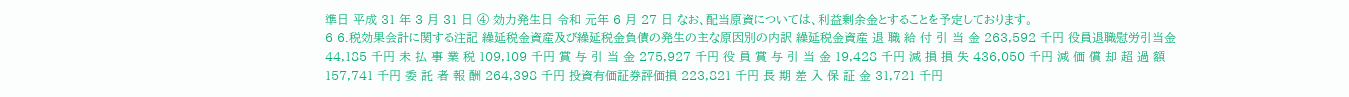準日 平成 31 年 3 月 31 日 ④ 効力発生日 令和 元年 6 月 27 日 なお、配当原資については、利益剰余金とすることを予定しております。
6 6.税効果会計に関する注記 繰延税金資産及び繰延税金負債の発生の主な原因別の内訳 繰延税金資産 退 職 給 付 引 当 金 263,592 千円 役員退職慰労引当金 44,185 千円 未 払 事 業 税 109,109 千円 賞 与 引 当 金 275,927 千円 役 員 賞 与 引 当 金 19,428 千円 減 損 損 失 436,050 千円 減 価 償 却 超 過 額 157,741 千円 委 託 者 報 酬 264,398 千円 投資有価証券評価損 223,821 千円 長 期 差 入 保 証 金 31,721 千円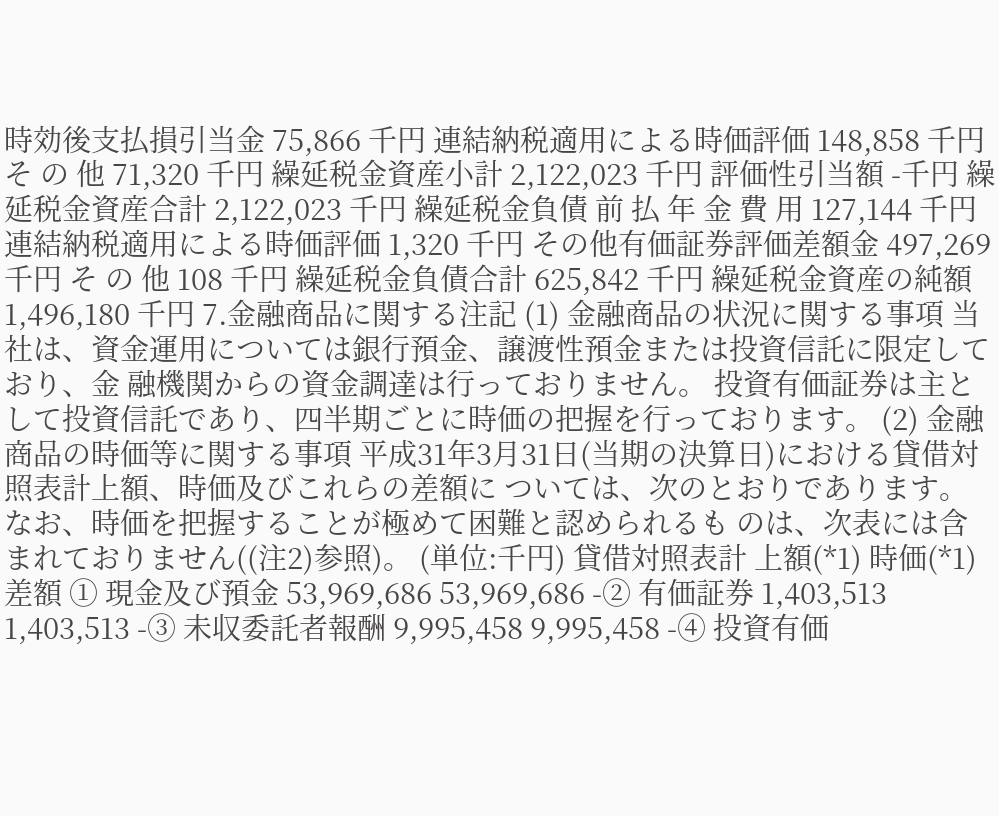時効後支払損引当金 75,866 千円 連結納税適用による時価評価 148,858 千円 そ の 他 71,320 千円 繰延税金資産小計 2,122,023 千円 評価性引当額 -千円 繰延税金資産合計 2,122,023 千円 繰延税金負債 前 払 年 金 費 用 127,144 千円 連結納税適用による時価評価 1,320 千円 その他有価証券評価差額金 497,269 千円 そ の 他 108 千円 繰延税金負債合計 625,842 千円 繰延税金資産の純額 1,496,180 千円 7.金融商品に関する注記 (1) 金融商品の状況に関する事項 当社は、資金運用については銀行預金、譲渡性預金または投資信託に限定しており、金 融機関からの資金調達は行っておりません。 投資有価証券は主として投資信託であり、四半期ごとに時価の把握を行っております。 (2) 金融商品の時価等に関する事項 平成31年3月31日(当期の決算日)における貸借対照表計上額、時価及びこれらの差額に ついては、次のとおりであります。なお、時価を把握することが極めて困難と認められるも のは、次表には含まれておりません((注2)参照)。 (単位:千円) 貸借対照表計 上額(*1) 時価(*1) 差額 ① 現金及び預金 53,969,686 53,969,686 -② 有価証券 1,403,513 1,403,513 -③ 未収委託者報酬 9,995,458 9,995,458 -④ 投資有価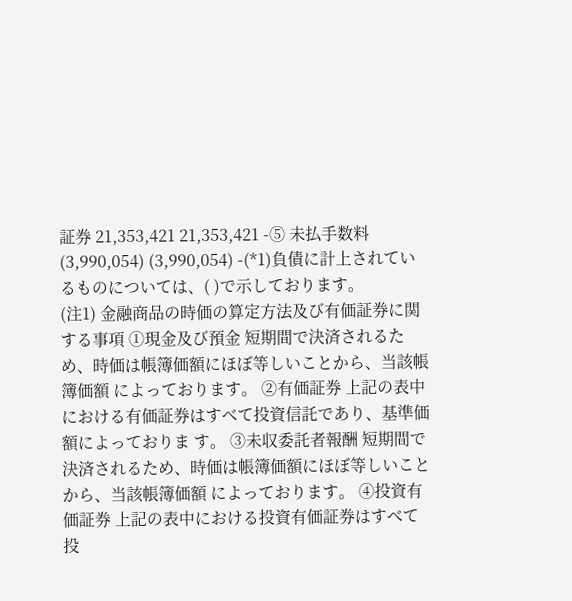証券 21,353,421 21,353,421 -⑤ 未払手数料 (3,990,054) (3,990,054) -(*1)負債に計上されているものについては、( )で示しております。
(注1) 金融商品の時価の算定方法及び有価証券に関する事項 ①現金及び預金 短期間で決済されるため、時価は帳簿価額にほぼ等しいことから、当該帳簿価額 によっております。 ②有価証券 上記の表中における有価証券はすべて投資信託であり、基準価額によっておりま す。 ③未収委託者報酬 短期間で決済されるため、時価は帳簿価額にほぼ等しいことから、当該帳簿価額 によっております。 ④投資有価証券 上記の表中における投資有価証券はすべて投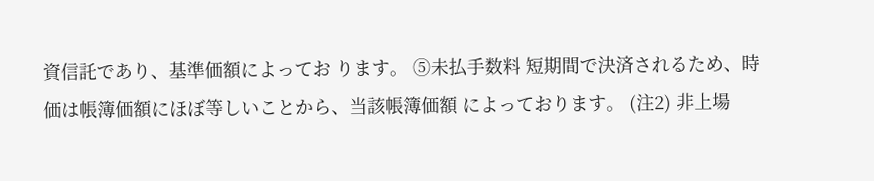資信託であり、基準価額によってお ります。 ⑤未払手数料 短期間で決済されるため、時価は帳簿価額にほぼ等しいことから、当該帳簿価額 によっております。 (注2) 非上場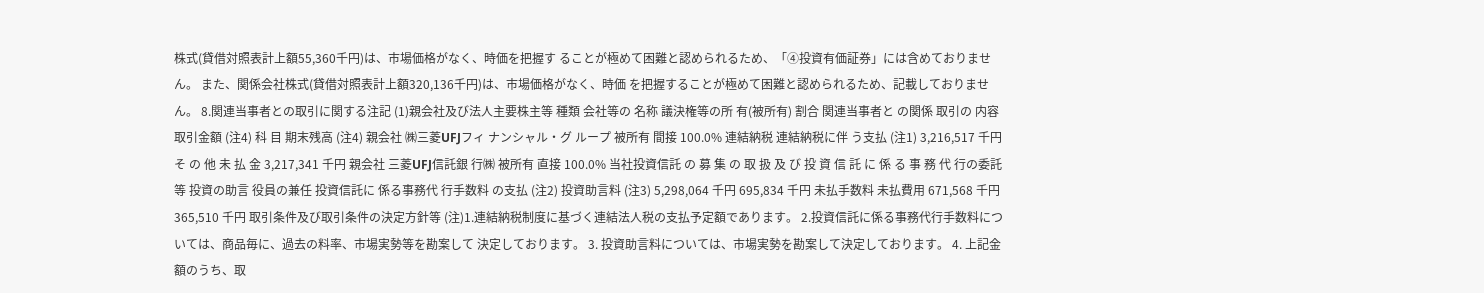株式(貸借対照表計上額55,360千円)は、市場価格がなく、時価を把握す ることが極めて困難と認められるため、「④投資有価証券」には含めておりません。 また、関係会社株式(貸借対照表計上額320,136千円)は、市場価格がなく、時価 を把握することが極めて困難と認められるため、記載しておりません。 8.関連当事者との取引に関する注記 (1)親会社及び法人主要株主等 種類 会社等の 名称 議決権等の所 有(被所有) 割合 関連当事者と の関係 取引の 内容 取引金額 (注4) 科 目 期末残高 (注4) 親会社 ㈱三菱UFJフィ ナンシャル・グ ループ 被所有 間接 100.0% 連結納税 連結納税に伴 う支払 (注1) 3,216,517 千円 そ の 他 未 払 金 3,217,341 千円 親会社 三菱UFJ信託銀 行㈱ 被所有 直接 100.0% 当社投資信託 の 募 集 の 取 扱 及 び 投 資 信 託 に 係 る 事 務 代 行の委託等 投資の助言 役員の兼任 投資信託に 係る事務代 行手数料 の支払 (注2) 投資助言料 (注3) 5,298,064 千円 695,834 千円 未払手数料 未払費用 671,568 千円 365,510 千円 取引条件及び取引条件の決定方針等 (注)1.連結納税制度に基づく連結法人税の支払予定額であります。 2.投資信託に係る事務代行手数料については、商品毎に、過去の料率、市場実勢等を勘案して 決定しております。 3. 投資助言料については、市場実勢を勘案して決定しております。 4. 上記金額のうち、取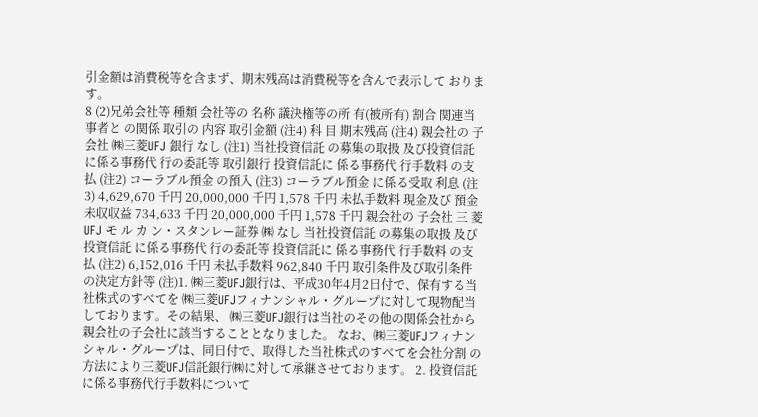引金額は消費税等を含まず、期末残高は消費税等を含んで表示して おります。
8 (2)兄弟会社等 種類 会社等の 名称 議決権等の所 有(被所有) 割合 関連当事者と の関係 取引の 内容 取引金額 (注4) 科 目 期末残高 (注4) 親会社の 子会社 ㈱三菱UFJ 銀行 なし (注1) 当社投資信託 の募集の取扱 及び投資信託 に係る事務代 行の委託等 取引銀行 投資信託に 係る事務代 行手数料 の支払 (注2) コーラブル預金 の預入 (注3) コーラブル預金 に係る受取 利息 (注3) 4,629,670 千円 20,000,000 千円 1,578 千円 未払手数料 現金及び 預金 未収収益 734,633 千円 20,000,000 千円 1,578 千円 親会社の 子会社 三 菱 UFJ モ ル カ ン・スタンレー証券 ㈱ なし 当社投資信託 の募集の取扱 及び投資信託 に係る事務代 行の委託等 投資信託に 係る事務代 行手数料 の支払 (注2) 6,152,016 千円 未払手数料 962,840 千円 取引条件及び取引条件の決定方針等 (注)1. ㈱三菱UFJ銀行は、平成30年4月2日付で、保有する当社株式のすべてを ㈱三菱UFJフィナンシャル・グループに対して現物配当しております。その結果、 ㈱三菱UFJ銀行は当社のその他の関係会社から親会社の子会社に該当することとなりました。 なお、㈱三菱UFJフィナンシャル・グループは、同日付で、取得した当社株式のすべてを会社分割 の方法により三菱UFJ信託銀行㈱に対して承継させております。 2. 投資信託に係る事務代行手数料について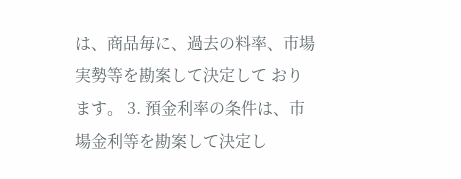は、商品毎に、過去の料率、市場実勢等を勘案して決定して おります。 3. 預金利率の条件は、市場金利等を勘案して決定し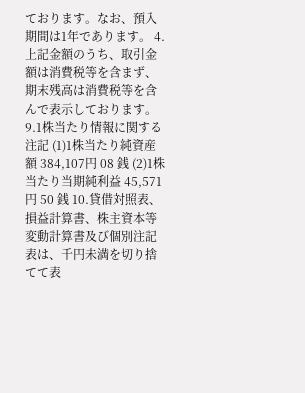ております。なお、預入期間は1年であります。 4. 上記金額のうち、取引金額は消費税等を含まず、期末残高は消費税等を含んで表示しております。 9.1株当たり情報に関する注記 (1)1株当たり純資産額 384,107円 08 銭 (2)1株当たり当期純利益 45,571円 50 銭 10.貸借対照表、損益計算書、株主資本等変動計算書及び個別注記表は、千円未満を切り捨てて表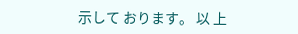示して おります。 以 上